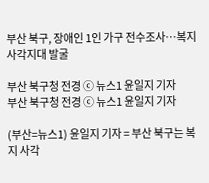부산 북구, 장애인 1인 가구 전수조사…복지 사각지대 발굴

부산 북구청 전경 ⓒ 뉴스1 윤일지 기자
부산 북구청 전경 ⓒ 뉴스1 윤일지 기자

(부산=뉴스1) 윤일지 기자 = 부산 북구는 복지 사각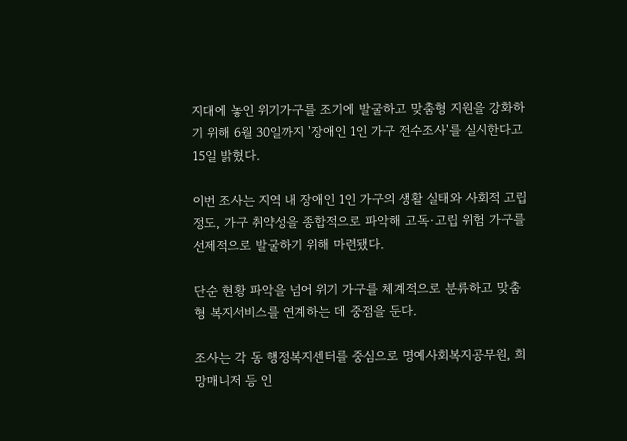지대에 놓인 위기가구를 조기에 발굴하고 맞춤형 지원을 강화하기 위해 6월 30일까지 '장애인 1인 가구 전수조사'를 실시한다고 15일 밝혔다.

이번 조사는 지역 내 장애인 1인 가구의 생활 실태와 사회적 고립 정도, 가구 취약성을 종합적으로 파악해 고독·고립 위험 가구를 선제적으로 발굴하기 위해 마련됐다.

단순 현황 파악을 넘어 위기 가구를 체계적으로 분류하고 맞춤형 복지서비스를 연계하는 데 중점을 둔다.

조사는 각 동 행정복지센터를 중심으로 명예사회복지공무원, 희망매니저 등 인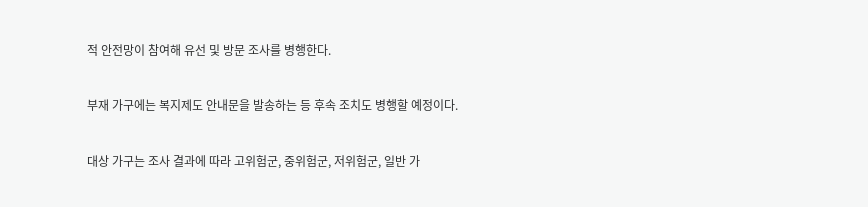적 안전망이 참여해 유선 및 방문 조사를 병행한다.

부재 가구에는 복지제도 안내문을 발송하는 등 후속 조치도 병행할 예정이다.

대상 가구는 조사 결과에 따라 고위험군, 중위험군, 저위험군, 일반 가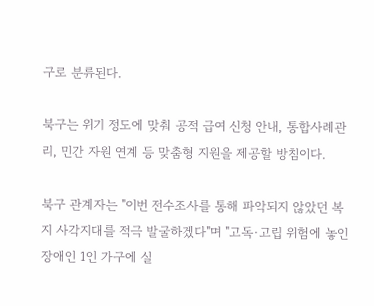구로 분류된다.

북구는 위기 정도에 맞춰 공적 급여 신청 안내, 통합사례관리, 민간 자원 연계 등 맞춤형 지원을 제공할 방침이다.

북구 관계자는 "이번 전수조사를 통해 파악되지 않았던 복지 사각지대를 적극 발굴하겠다"며 "고독·고립 위험에 놓인 장애인 1인 가구에 실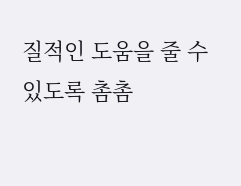질적인 도움을 줄 수 있도록 촘촘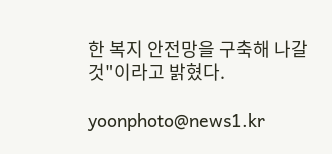한 복지 안전망을 구축해 나갈 것"이라고 밝혔다.

yoonphoto@news1.kr